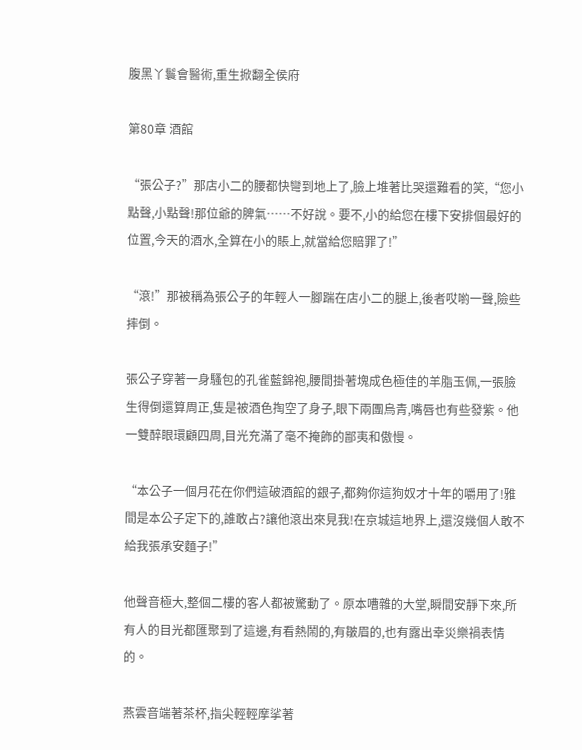腹黑丫鬟會醫術,重生掀翻全侯府

第80章 酒館

“張公子?”那店小二的腰都快彎到地上了,臉上堆著比哭還難看的笑,“您小點聲,小點聲!那位爺的脾氣……不好說。要不,小的給您在樓下安排個最好的位置,今天的酒水,全算在小的賬上,就當給您賠罪了!”

“滾!”那被稱為張公子的年輕人一腳踹在店小二的腿上,後者哎喲一聲,險些摔倒。

張公子穿著一身騷包的孔雀藍錦袍,腰間掛著塊成色極佳的羊脂玉佩,一張臉生得倒還算周正,隻是被酒色掏空了身子,眼下兩團烏青,嘴唇也有些發紫。他一雙醉眼環顧四周,目光充滿了毫不掩飾的鄙夷和傲慢。

“本公子一個月花在你們這破酒館的銀子,都夠你這狗奴才十年的嚼用了!雅間是本公子定下的,誰敢占?讓他滾出來見我!在京城這地界上,還沒幾個人敢不給我張承安麵子!”

他聲音極大,整個二樓的客人都被驚動了。原本嘈雜的大堂,瞬間安靜下來,所有人的目光都匯聚到了這邊,有看熱鬧的,有皺眉的,也有露出幸災樂禍表情的。

燕雲音端著茶杯,指尖輕輕摩挲著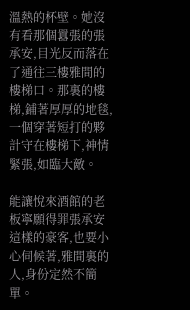溫熱的杯壁。她沒有看那個囂張的張承安,目光反而落在了通往三樓雅間的樓梯口。那裏的樓梯,鋪著厚厚的地毯,一個穿著短打的夥計守在樓梯下,神情緊張,如臨大敵。

能讓悅來酒館的老板寧願得罪張承安這樣的豪客,也要小心伺候著,雅間裏的人,身份定然不簡單。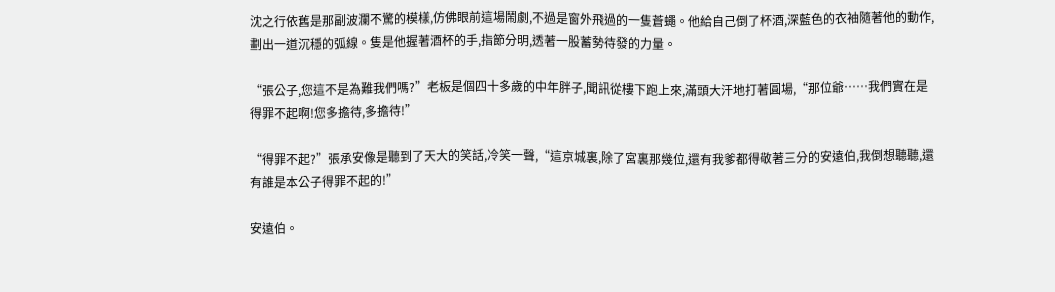沈之行依舊是那副波瀾不驚的模樣,仿佛眼前這場鬧劇,不過是窗外飛過的一隻蒼蠅。他給自己倒了杯酒,深藍色的衣袖隨著他的動作,劃出一道沉穩的弧線。隻是他握著酒杯的手,指節分明,透著一股蓄勢待發的力量。

“張公子,您這不是為難我們嗎?”老板是個四十多歲的中年胖子,聞訊從樓下跑上來,滿頭大汗地打著圓場,“那位爺……我們實在是得罪不起啊!您多擔待,多擔待!”

“得罪不起?”張承安像是聽到了天大的笑話,冷笑一聲,“這京城裏,除了宮裏那幾位,還有我爹都得敬著三分的安遠伯,我倒想聽聽,還有誰是本公子得罪不起的!”

安遠伯。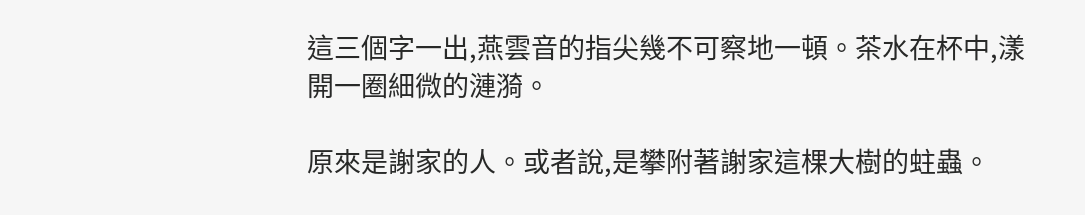這三個字一出,燕雲音的指尖幾不可察地一頓。茶水在杯中,漾開一圈細微的漣漪。

原來是謝家的人。或者說,是攀附著謝家這棵大樹的蛀蟲。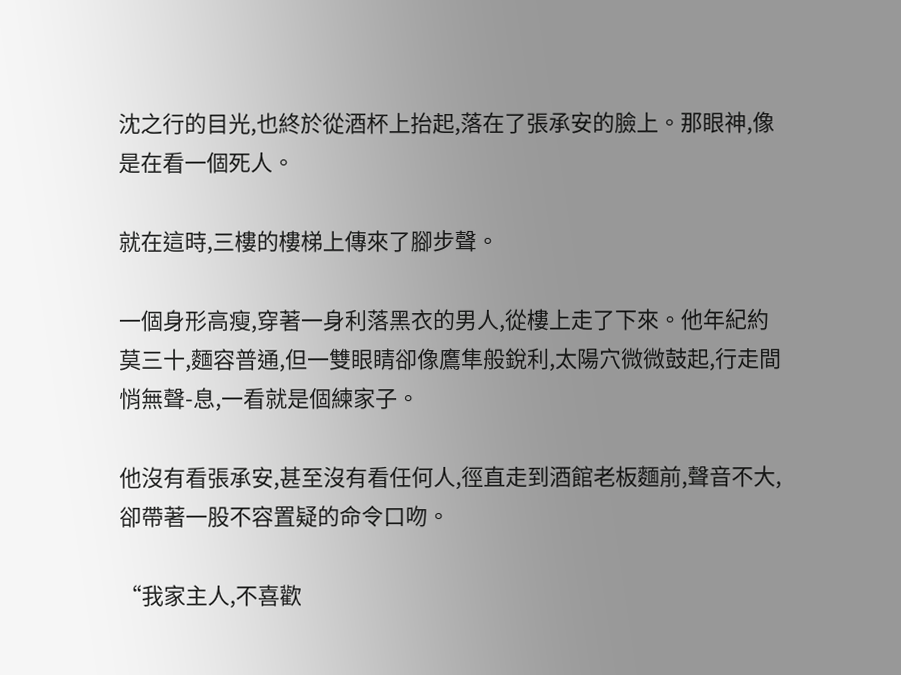沈之行的目光,也終於從酒杯上抬起,落在了張承安的臉上。那眼神,像是在看一個死人。

就在這時,三樓的樓梯上傳來了腳步聲。

一個身形高瘦,穿著一身利落黑衣的男人,從樓上走了下來。他年紀約莫三十,麵容普通,但一雙眼睛卻像鷹隼般銳利,太陽穴微微鼓起,行走間悄無聲-息,一看就是個練家子。

他沒有看張承安,甚至沒有看任何人,徑直走到酒館老板麵前,聲音不大,卻帶著一股不容置疑的命令口吻。

“我家主人,不喜歡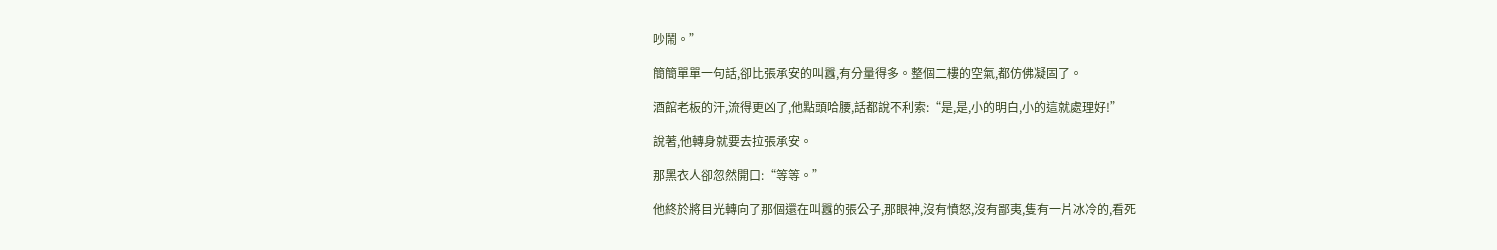吵鬧。”

簡簡單單一句話,卻比張承安的叫囂,有分量得多。整個二樓的空氣,都仿佛凝固了。

酒館老板的汗,流得更凶了,他點頭哈腰,話都說不利索:“是,是,小的明白,小的這就處理好!”

說著,他轉身就要去拉張承安。

那黑衣人卻忽然開口:“等等。”

他終於將目光轉向了那個還在叫囂的張公子,那眼神,沒有憤怒,沒有鄙夷,隻有一片冰冷的,看死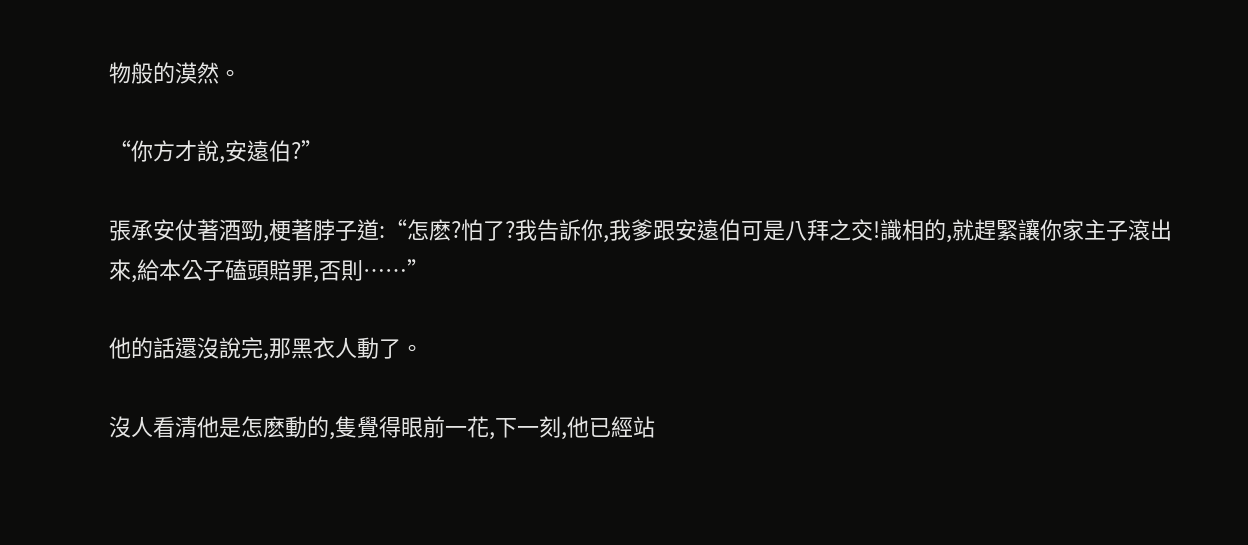物般的漠然。

“你方才說,安遠伯?”

張承安仗著酒勁,梗著脖子道:“怎麽?怕了?我告訴你,我爹跟安遠伯可是八拜之交!識相的,就趕緊讓你家主子滾出來,給本公子磕頭賠罪,否則……”

他的話還沒說完,那黑衣人動了。

沒人看清他是怎麽動的,隻覺得眼前一花,下一刻,他已經站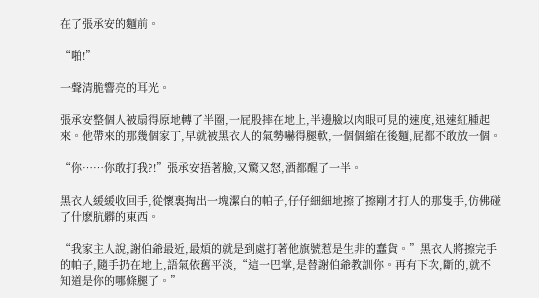在了張承安的麵前。

“啪!”

一聲清脆響亮的耳光。

張承安整個人被扇得原地轉了半圈,一屁股摔在地上,半邊臉以肉眼可見的速度,迅速紅腫起來。他帶來的那幾個家丁,早就被黑衣人的氣勢嚇得腿軟,一個個縮在後麵,屁都不敢放一個。

“你……你敢打我?!”張承安捂著臉,又驚又怒,酒都醒了一半。

黑衣人緩緩收回手,從懷裏掏出一塊潔白的帕子,仔仔細細地擦了擦剛才打人的那隻手,仿佛碰了什麽肮髒的東西。

“我家主人說,謝伯爺最近,最煩的就是到處打著他旗號惹是生非的蠢貨。”黑衣人將擦完手的帕子,隨手扔在地上,語氣依舊平淡,“這一巴掌,是替謝伯爺教訓你。再有下次,斷的,就不知道是你的哪條腿了。”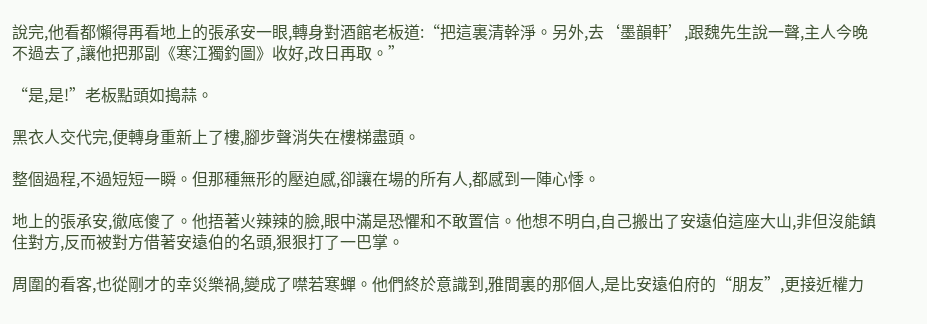說完,他看都懶得再看地上的張承安一眼,轉身對酒館老板道:“把這裏清幹淨。另外,去‘墨韻軒’,跟魏先生說一聲,主人今晚不過去了,讓他把那副《寒江獨釣圖》收好,改日再取。”

“是,是!”老板點頭如搗蒜。

黑衣人交代完,便轉身重新上了樓,腳步聲消失在樓梯盡頭。

整個過程,不過短短一瞬。但那種無形的壓迫感,卻讓在場的所有人,都感到一陣心悸。

地上的張承安,徹底傻了。他捂著火辣辣的臉,眼中滿是恐懼和不敢置信。他想不明白,自己搬出了安遠伯這座大山,非但沒能鎮住對方,反而被對方借著安遠伯的名頭,狠狠打了一巴掌。

周圍的看客,也從剛才的幸災樂禍,變成了噤若寒蟬。他們終於意識到,雅間裏的那個人,是比安遠伯府的“朋友”,更接近權力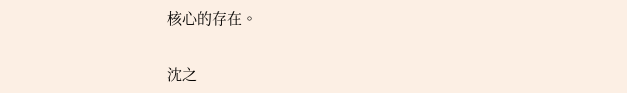核心的存在。

沈之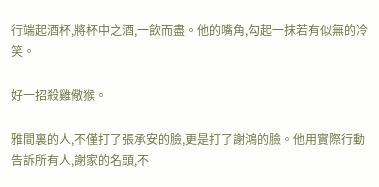行端起酒杯,將杯中之酒,一飲而盡。他的嘴角,勾起一抹若有似無的冷笑。

好一招殺雞儆猴。

雅間裏的人,不僅打了張承安的臉,更是打了謝鴻的臉。他用實際行動告訴所有人,謝家的名頭,不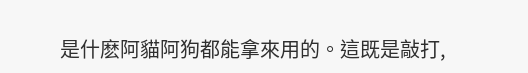是什麽阿貓阿狗都能拿來用的。這既是敲打,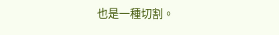也是一種切割。